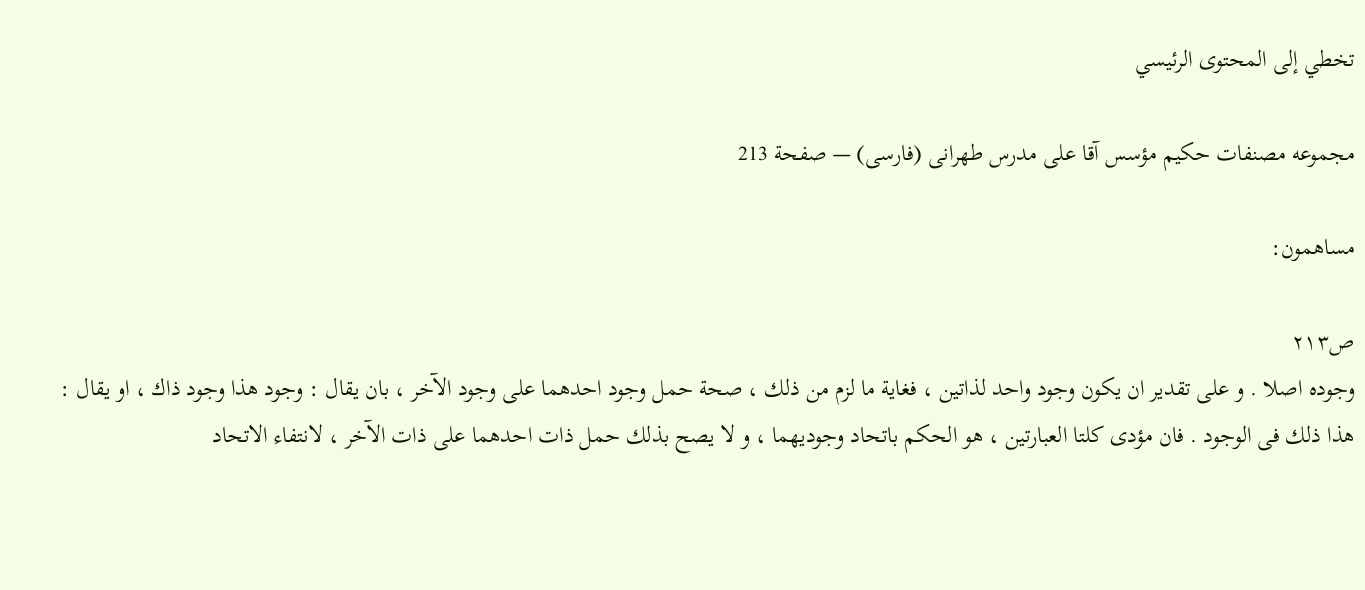تخطي إلى المحتوى الرئيسي

مجموعه مصنفات حكيم مؤسس آقا على مدرس طهرانى (فارسى) — صفحة 213

مساهمون:

ص٢١٣
وجوده اصلا . و على تقدير ان يكون وجود واحد لذاتين ، فغاية ما لزم من ذلك ، صحة حمل وجود احدهما على وجود الآخر ، بان يقال : وجود هذا وجود ذاك ، او يقال : هذا ذلك فى الوجود . فان مؤدى كلتا العبارتين ، هو الحكم باتحاد وجوديهما ، و لا يصح بذلك حمل ذات احدهما على ذات الآخر ، لانتفاء الاتحاد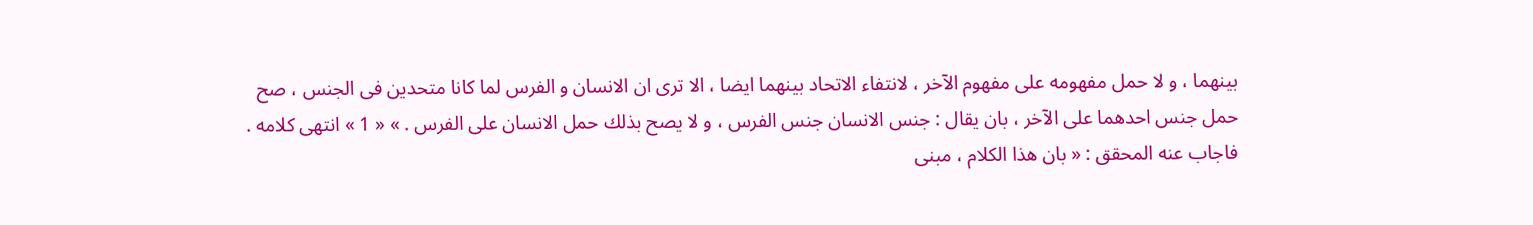بينهما ، و لا حمل مفهومه على مفهوم الآخر ، لانتفاء الاتحاد بينهما ايضا ، الا ترى ان الانسان و الفرس لما كانا متحدين فى الجنس ، صح حمل جنس احدهما على الآخر ، بان يقال : جنس الانسان جنس الفرس ، و لا يصح بذلك حمل الانسان على الفرس . » « 1 » انتهى كلامه . فاجاب عنه المحقق : « بان هذا الكلام ، مبنى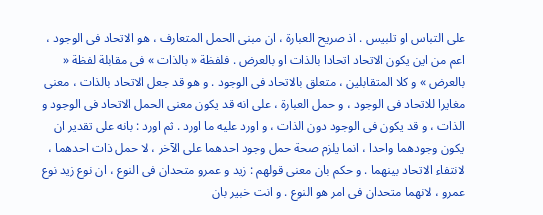على التباس او تلبيس . اذ صريح العبارة ، ان مبنى الحمل المتعارف ، هو الاتحاد فى الوجود ، اعم من اين يكون الاتحاد اتحادا بالذات او بالعرض . فلفظة « بالذات » فى مقابلة لفظة « بالعرض » و كلا المتقابلين ، متعلق بالاتحاد فى الوجود . و هو قد جعل الاتحاد بالذات ، معنى مغايرا للاتحاد فى الوجود ، و حمل العبارة ، على انه قد يكون معنى الحمل الاتحاد فى الوجود و الذات ، و قد يكون فى الوجود دون الذات ، و اورد عليه ما اورد . ثم اورد : بانه على تقدير ان يكون وجودهما واحدا ، انما يلزم صحة حمل وجود احدهما على الآخر ، لا حمل ذات احدهما ، لانتفاء الاتحاد بينهما . و حكم بان معنى قولهم : زيد و عمرو متحدان فى النوع ، ان نوع زيد نوع عمرو ، لانهما متحدان فى امر هو النوع . و انت خبير بان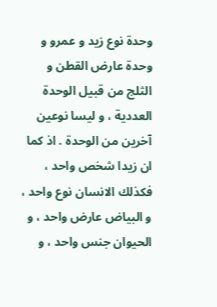وحدة نوع زيد و عمرو و وحدة عارض القطن و الثلج من قبيل الوحدة العددية ، و ليسا نوعين آخرين من الوحدة . اذ كما ان زيدا شخص واحد ، فكذلك الانسان نوع واحد ، و البياض عارض واحد ، و الحيوان جنس واحد ، و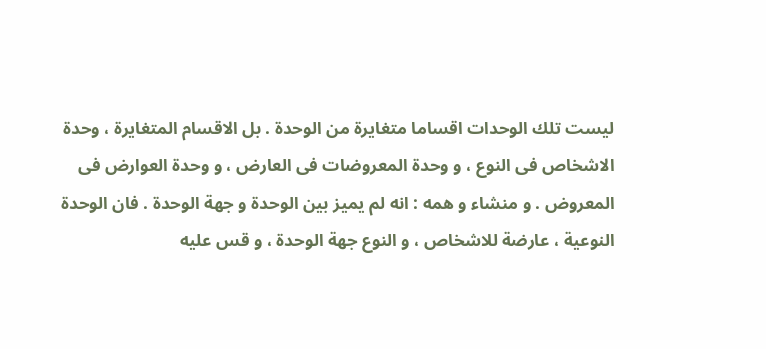ليست تلك الوحدات اقساما متغايرة من الوحدة . بل الاقسام المتغايرة ، وحدة الاشخاص فى النوع ، و وحدة المعروضات فى العارض ، و وحدة العوارض فى المعروض . و منشاء و همه : انه لم يميز بين الوحدة و جهة الوحدة . فان الوحدة النوعية ، عارضة للاشخاص ، و النوع جهة الوحدة ، و قس عليه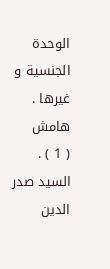الوحدة الجنسية و غيرها .
هامش
( 1 ) . السيد صدر الدين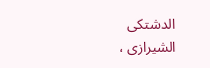الدشتكى الشيرازى ،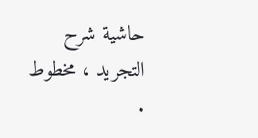حاشية شرح التجريد ، مخطوط .